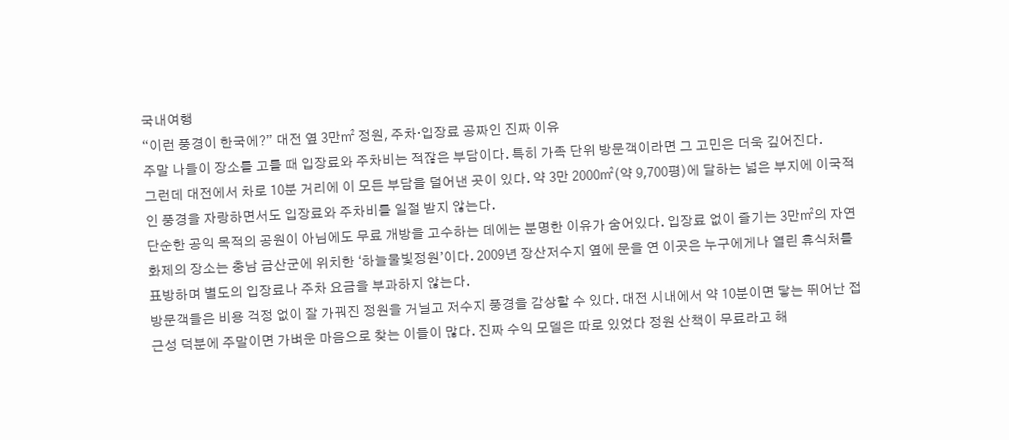국내여행
“이런 풍경이 한국에?” 대전 옆 3만㎡ 정원, 주차·입장료 공짜인 진짜 이유
주말 나들이 장소를 고를 때 입장료와 주차비는 적잖은 부담이다. 특히 가족 단위 방문객이라면 그 고민은 더욱 깊어진다.
그런데 대전에서 차로 10분 거리에 이 모든 부담을 덜어낸 곳이 있다. 약 3만 2000㎡(약 9,700평)에 달하는 넓은 부지에 이국적인 풍경을 자랑하면서도 입장료와 주차비를 일절 받지 않는다.
단순한 공익 목적의 공원이 아님에도 무료 개방을 고수하는 데에는 분명한 이유가 숨어있다. 입장료 없이 즐기는 3만㎡의 자연 화제의 장소는 충남 금산군에 위치한 ‘하늘물빛정원’이다. 2009년 장산저수지 옆에 문을 연 이곳은 누구에게나 열린 휴식처를 표방하며 별도의 입장료나 주차 요금을 부과하지 않는다.
방문객들은 비용 걱정 없이 잘 가꿔진 정원을 거닐고 저수지 풍경을 감상할 수 있다. 대전 시내에서 약 10분이면 닿는 뛰어난 접근성 덕분에 주말이면 가벼운 마음으로 찾는 이들이 많다. 진짜 수익 모델은 따로 있었다 정원 산책이 무료라고 해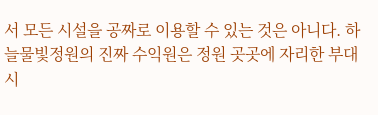서 모든 시설을 공짜로 이용할 수 있는 것은 아니다. 하늘물빛정원의 진짜 수익원은 정원 곳곳에 자리한 부대시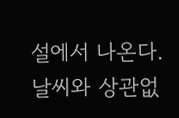설에서 나온다.
날씨와 상관없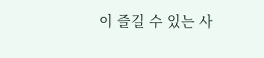이 즐길 수 있는 사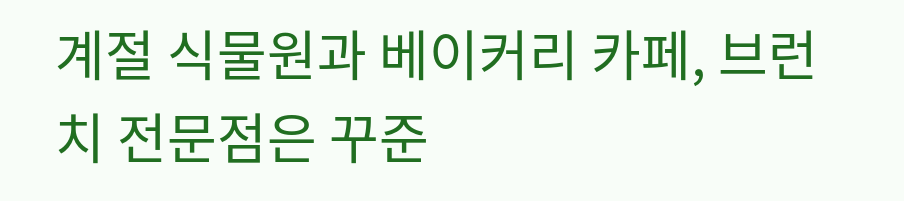계절 식물원과 베이커리 카페, 브런치 전문점은 꾸준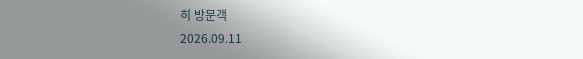히 방문객
2026.09.11